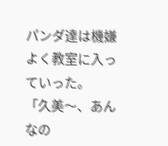パンダ達は機嫌よく教室に入っていった。 「久美〜、あんなの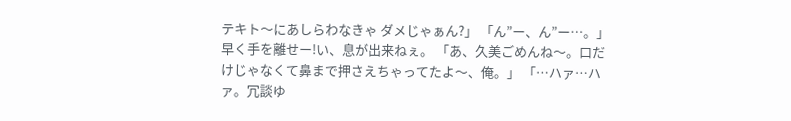テキト〜にあしらわなきゃ ダメじゃぁん?」 「ん”ー、ん”ー…。」 早く手を離せー!い、息が出来ねぇ。 「あ、久美ごめんね〜。口だけじゃなくて鼻まで押さえちゃってたよ〜、俺。」 「…ハァ…ハァ。冗談ゆ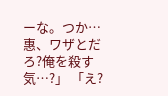ーな。つか…惠、ワザとだろ?俺を殺す気…?」 「え?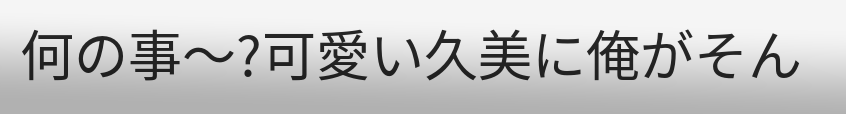何の事〜?可愛い久美に俺がそん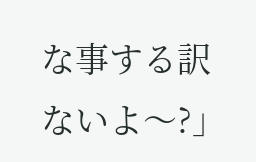な事する訳ないよ〜?」